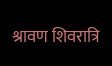श्रावण शिवरात्रि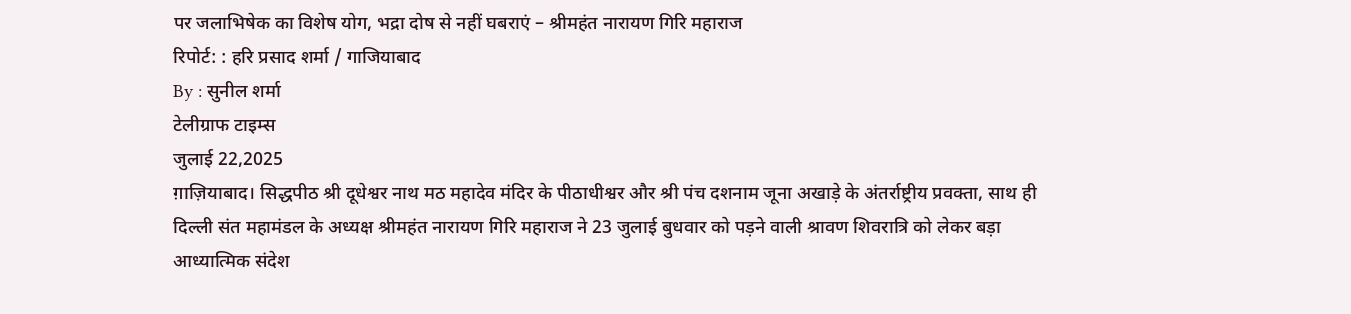पर जलाभिषेक का विशेष योग, भद्रा दोष से नहीं घबराएं – श्रीमहंत नारायण गिरि महाराज
रिपोर्ट: : हरि प्रसाद शर्मा / गाजियाबाद
By : सुनील शर्मा
टेलीग्राफ टाइम्स
जुलाई 22,2025
ग़ाज़ियाबाद। सिद्धपीठ श्री दूधेश्वर नाथ मठ महादेव मंदिर के पीठाधीश्वर और श्री पंच दशनाम जूना अखाड़े के अंतर्राष्ट्रीय प्रवक्ता, साथ ही दिल्ली संत महामंडल के अध्यक्ष श्रीमहंत नारायण गिरि महाराज ने 23 जुलाई बुधवार को पड़ने वाली श्रावण शिवरात्रि को लेकर बड़ा आध्यात्मिक संदेश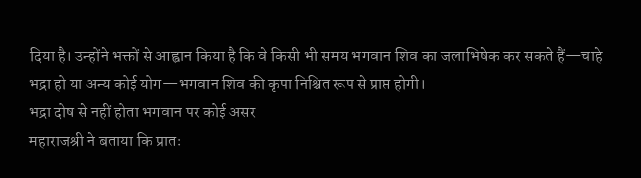दिया है। उन्होंने भक्तों से आह्वान किया है कि वे किसी भी समय भगवान शिव का जलाभिषेक कर सकते हैं—चाहे भद्रा हो या अन्य कोई योग—भगवान शिव की कृपा निश्चित रूप से प्राप्त होगी।
भद्रा दोष से नहीं होता भगवान पर कोई असर
महाराजश्री ने बताया कि प्रातः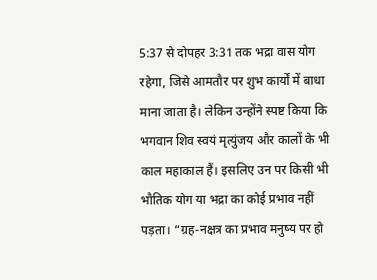5:37 से दोपहर 3:31 तक भद्रा वास योग रहेगा, जिसे आमतौर पर शुभ कार्यों में बाधा माना जाता है। लेकिन उन्होंने स्पष्ट किया कि भगवान शिव स्वयं मृत्युंजय और कालों के भी काल महाकाल हैं। इसलिए उन पर किसी भी भौतिक योग या भद्रा का कोई प्रभाव नहीं पड़ता। “ग्रह-नक्षत्र का प्रभाव मनुष्य पर हो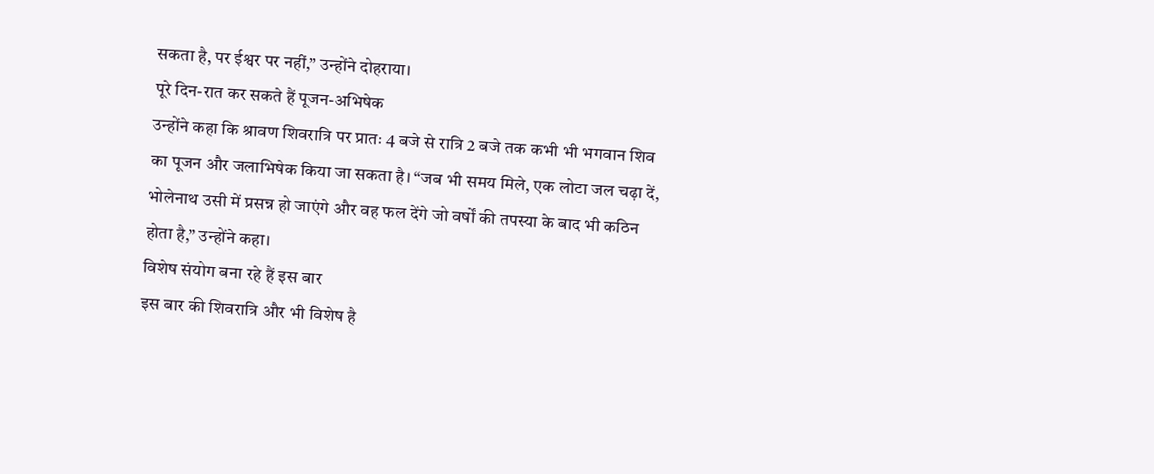सकता है, पर ईश्वर पर नहीं,” उन्होंने दोहराया।
पूरे दिन-रात कर सकते हैं पूजन-अभिषेक
उन्होंने कहा कि श्रावण शिवरात्रि पर प्रातः 4 बजे से रात्रि 2 बजे तक कभी भी भगवान शिव का पूजन और जलाभिषेक किया जा सकता है। “जब भी समय मिले, एक लोटा जल चढ़ा दें, भोलेनाथ उसी में प्रसन्न हो जाएंगे और वह फल देंगे जो वर्षों की तपस्या के बाद भी कठिन होता है,” उन्होंने कहा।
विशेष संयोग बना रहे हैं इस बार
इस बार की शिवरात्रि और भी विशेष है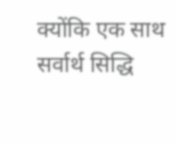क्योंकि एक साथ सर्वार्थ सिद्धि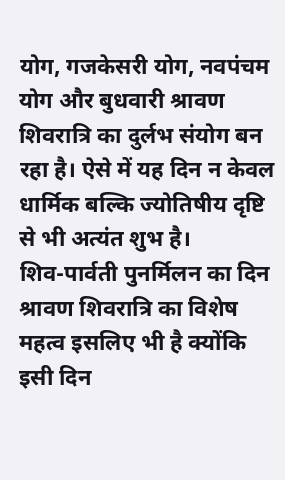योग, गजकेसरी योग, नवपंचम योग और बुधवारी श्रावण शिवरात्रि का दुर्लभ संयोग बन रहा है। ऐसे में यह दिन न केवल धार्मिक बल्कि ज्योतिषीय दृष्टि से भी अत्यंत शुभ है।
शिव-पार्वती पुनर्मिलन का दिन
श्रावण शिवरात्रि का विशेष महत्व इसलिए भी है क्योंकि इसी दिन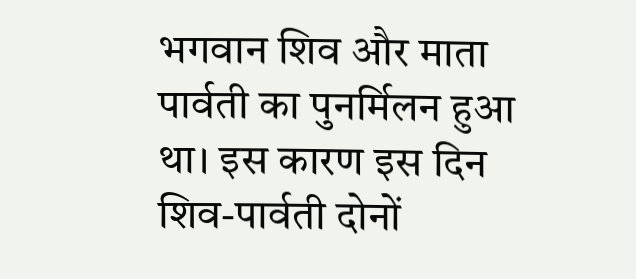भगवान शिव और माता पार्वती का पुनर्मिलन हुआ था। इस कारण इस दिन शिव-पार्वती दोनों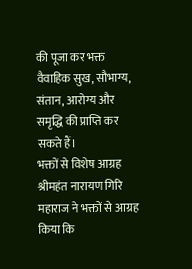की पूजा कर भक्त वैवाहिक सुख, सौभाग्य, संतान, आरोग्य और समृद्धि की प्राप्ति कर सकते हैं।
भक्तों से विशेष आग्रह
श्रीमहंत नारायण गिरि महाराज ने भक्तों से आग्रह किया कि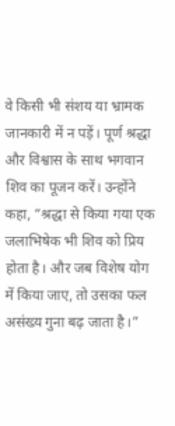वे किसी भी संशय या भ्रामक जानकारी में न पड़ें। पूर्ण श्रद्धा और विश्वास के साथ भगवान शिव का पूजन करें। उन्होंने कहा, “श्रद्धा से किया गया एक जलाभिषेक भी शिव को प्रिय होता है। और जब विशेष योग में किया जाए, तो उसका फल असंख्य गुना बढ़ जाता है।”